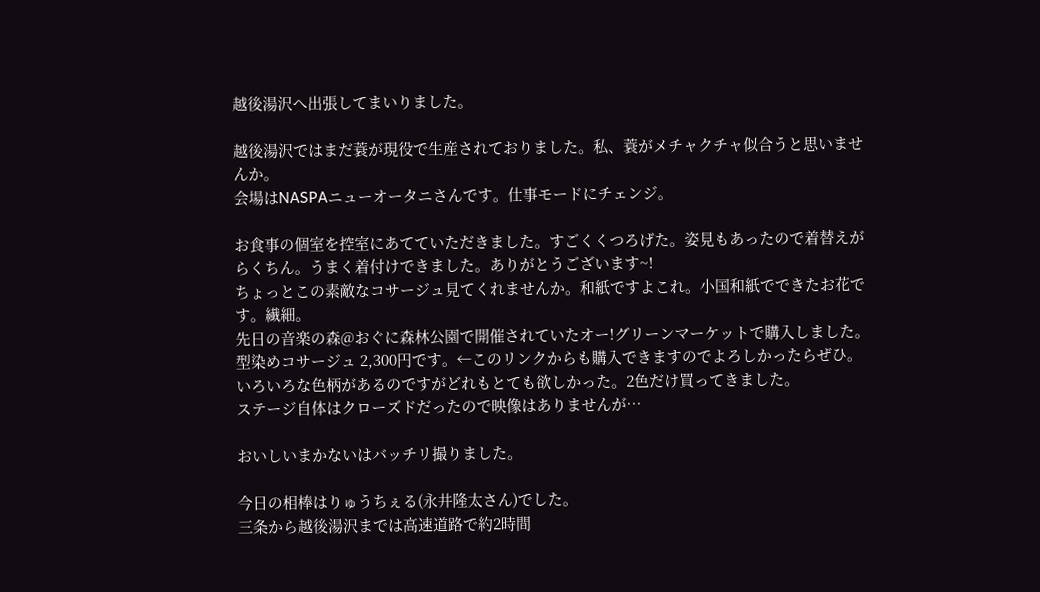越後湯沢へ出張してまいりました。

越後湯沢ではまだ蓑が現役で生産されておりました。私、蓑がメチャクチャ似合うと思いませんか。
会場はNASPAニューオータニさんです。仕事モードにチェンジ。

お食事の個室を控室にあてていただきました。すごくくつろげた。姿見もあったので着替えがらくちん。うまく着付けできました。ありがとうございます~!
ちょっとこの素敵なコサージュ見てくれませんか。和紙ですよこれ。小国和紙でできたお花です。繊細。
先日の音楽の森@おぐに森林公園で開催されていたオー!グリーンマーケットで購入しました。
型染めコサージュ 2,300円です。←このリンクからも購入できますのでよろしかったらぜひ。いろいろな色柄があるのですがどれもとても欲しかった。2色だけ買ってきました。
ステージ自体はクローズドだったので映像はありませんが…

おいしいまかないはバッチリ撮りました。

今日の相棒はりゅうちぇる(永井隆太さん)でした。
三条から越後湯沢までは高速道路で約2時間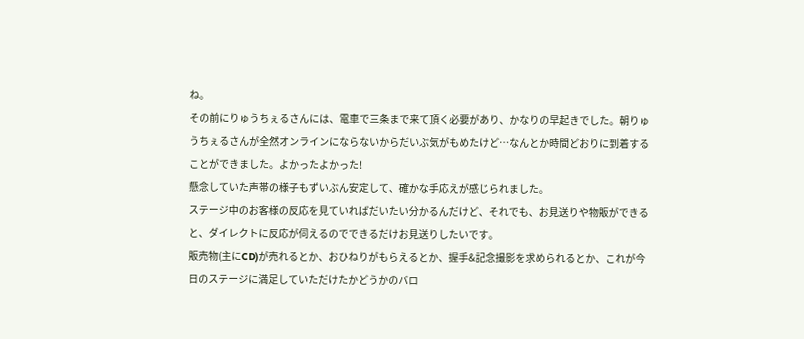ね。
その前にりゅうちぇるさんには、電車で三条まで来て頂く必要があり、かなりの早起きでした。朝りゅうちぇるさんが全然オンラインにならないからだいぶ気がもめたけど…なんとか時間どおりに到着することができました。よかったよかった!
懸念していた声帯の様子もずいぶん安定して、確かな手応えが感じられました。
ステージ中のお客様の反応を見ていればだいたい分かるんだけど、それでも、お見送りや物販ができると、ダイレクトに反応が伺えるのでできるだけお見送りしたいです。
販売物(主にCD)が売れるとか、おひねりがもらえるとか、握手&記念撮影を求められるとか、これが今日のステージに満足していただけたかどうかのバロ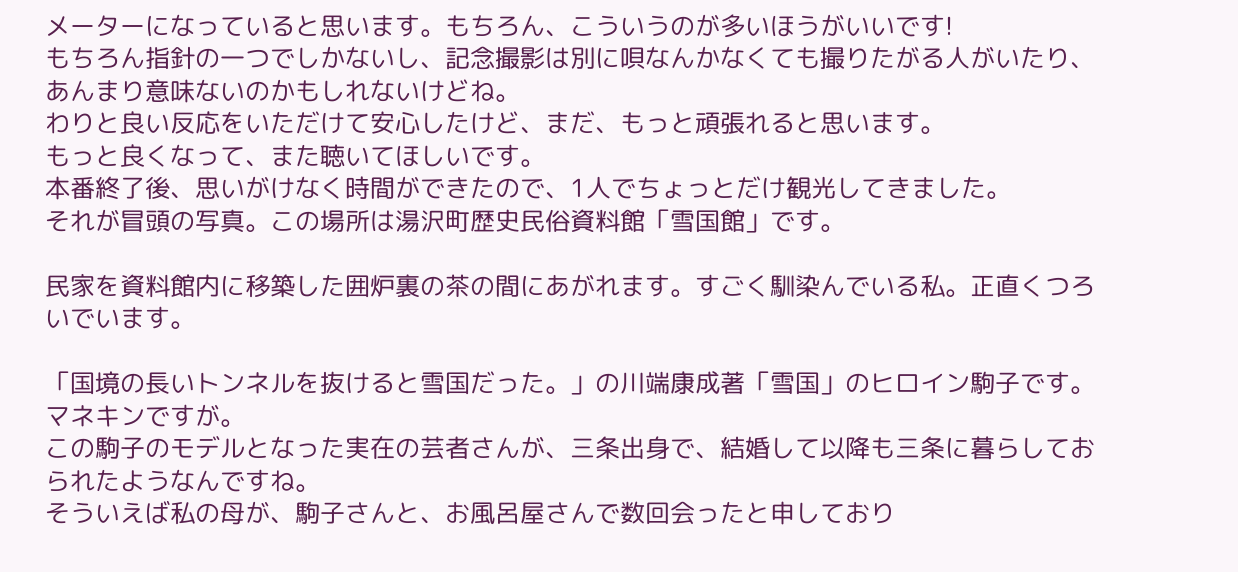メーターになっていると思います。もちろん、こういうのが多いほうがいいです!
もちろん指針の一つでしかないし、記念撮影は別に唄なんかなくても撮りたがる人がいたり、あんまり意味ないのかもしれないけどね。
わりと良い反応をいただけて安心したけど、まだ、もっと頑張れると思います。
もっと良くなって、また聴いてほしいです。
本番終了後、思いがけなく時間ができたので、1人でちょっとだけ観光してきました。
それが冒頭の写真。この場所は湯沢町歴史民俗資料館「雪国館」です。

民家を資料館内に移築した囲炉裏の茶の間にあがれます。すごく馴染んでいる私。正直くつろいでいます。

「国境の長いトンネルを抜けると雪国だった。」の川端康成著「雪国」のヒロイン駒子です。マネキンですが。
この駒子のモデルとなった実在の芸者さんが、三条出身で、結婚して以降も三条に暮らしておられたようなんですね。
そういえば私の母が、駒子さんと、お風呂屋さんで数回会ったと申しており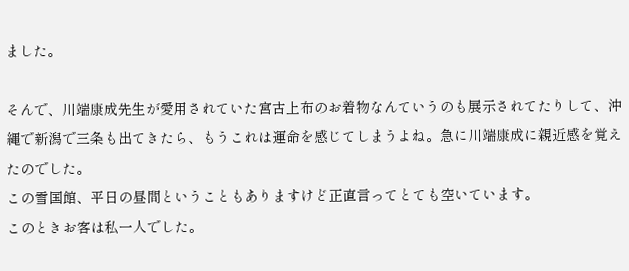ました。

そんで、川端康成先生が愛用されていた宮古上布のお着物なんていうのも展示されてたりして、沖縄で新潟で三条も出てきたら、もうこれは運命を感じてしまうよね。急に川端康成に親近感を覚えたのでした。
この雪国館、平日の昼間ということもありますけど正直言ってとても空いています。
このときお客は私一人でした。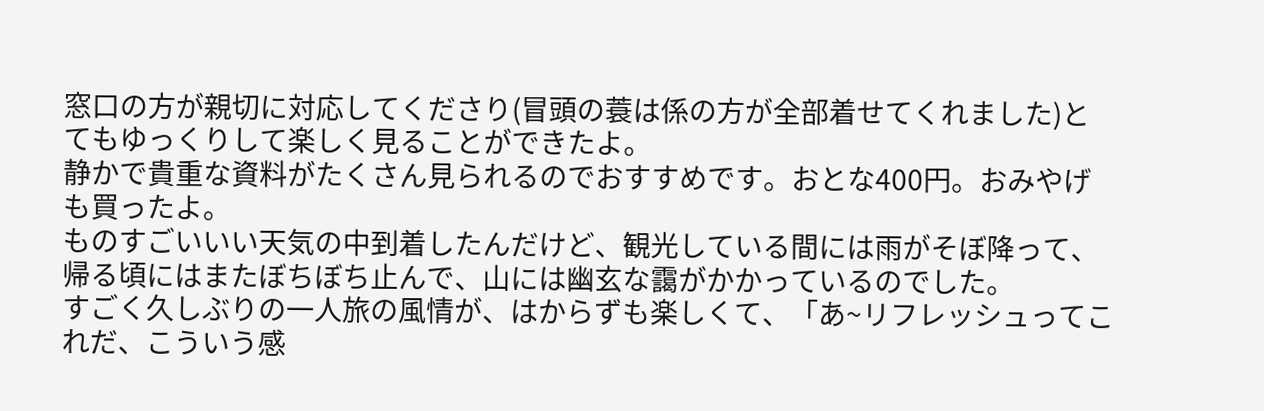窓口の方が親切に対応してくださり(冒頭の蓑は係の方が全部着せてくれました)とてもゆっくりして楽しく見ることができたよ。
静かで貴重な資料がたくさん見られるのでおすすめです。おとな400円。おみやげも買ったよ。
ものすごいいい天気の中到着したんだけど、観光している間には雨がそぼ降って、帰る頃にはまたぼちぼち止んで、山には幽玄な靄がかかっているのでした。
すごく久しぶりの一人旅の風情が、はからずも楽しくて、「あ~リフレッシュってこれだ、こういう感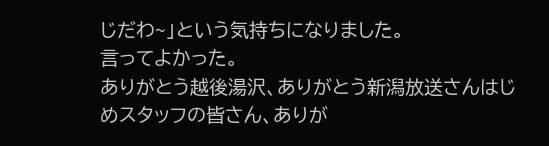じだわ~」という気持ちになりました。
言ってよかった。
ありがとう越後湯沢、ありがとう新潟放送さんはじめスタッフの皆さん、ありが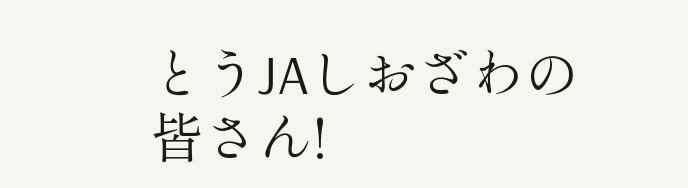とうJAしおざわの皆さん!